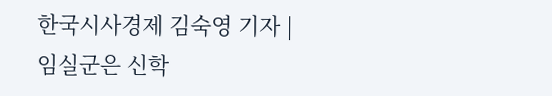한국시사경제 김숙영 기자 | 임실군은 신학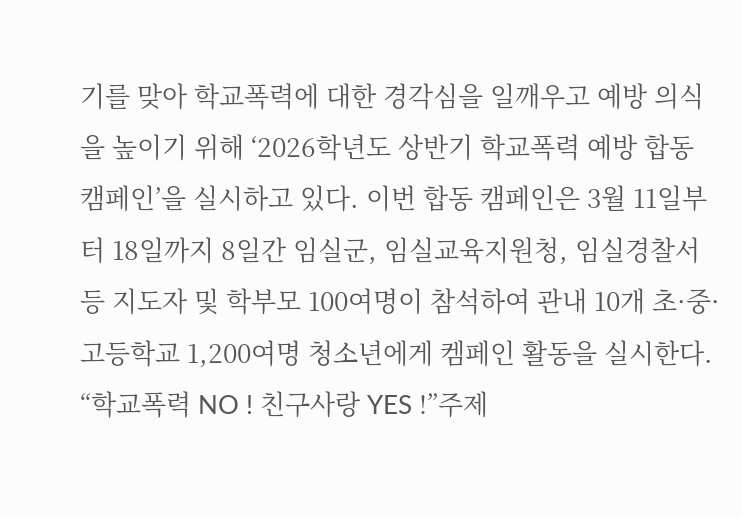기를 맞아 학교폭력에 대한 경각심을 일깨우고 예방 의식을 높이기 위해 ‘2026학년도 상반기 학교폭력 예방 합동 캠페인’을 실시하고 있다. 이번 합동 캠페인은 3월 11일부터 18일까지 8일간 임실군, 임실교육지원청, 임실경찰서 등 지도자 및 학부모 100여명이 참석하여 관내 10개 초·중·고등학교 1,200여명 청소년에게 켐페인 활동을 실시한다. “학교폭력 NO ! 친구사랑 YES !”주제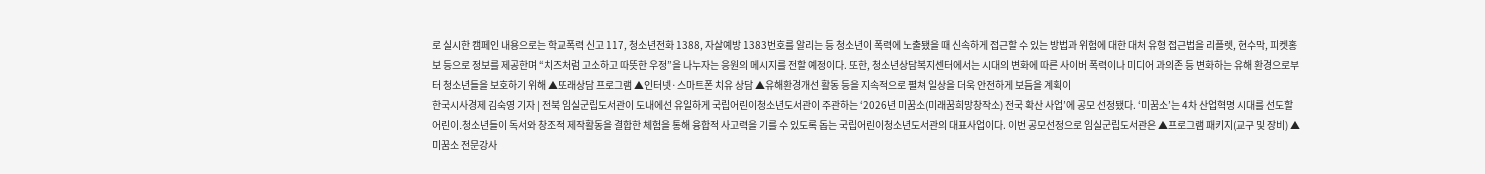로 실시한 캠페인 내용으로는 학교폭력 신고 117, 청소년전화 1388, 자살예방 1383번호를 알리는 등 청소년이 폭력에 노출됐을 때 신속하게 접근할 수 있는 방법과 위험에 대한 대처 유형 접근법을 리플렛, 현수막, 피켓홍보 등으로 정보를 제공한며 “치즈처럼 고소하고 따뜻한 우정”을 나누자는 응원의 메시지를 전할 예정이다. 또한, 청소년상담복지센터에서는 시대의 변화에 따른 사이버 폭력이나 미디어 과의존 등 변화하는 유해 환경으로부터 청소년들을 보호하기 위해 ▲또래상담 프로그램 ▲인터넷·스마트폰 치유 상담 ▲유해환경개선 활동 등을 지속적으로 펼쳐 일상을 더욱 안전하게 보듬을 계획이
한국시사경제 김숙영 기자 | 전북 임실군립도서관이 도내에선 유일하게 국립어린이청소년도서관이 주관하는 ‘2026년 미꿈소(미래꿈희망창작소) 전국 확산 사업’에 공모 선정됐다. ‘미꿈소’는 4차 산업혁명 시대를 선도할 어린이․청소년들이 독서와 창조적 제작활동을 결합한 체험을 통해 융합적 사고력을 기를 수 있도록 돕는 국립어린이청소년도서관의 대표사업이다. 이번 공모선정으로 임실군립도서관은 ▲프로그램 패키지(교구 및 장비) ▲미꿈소 전문강사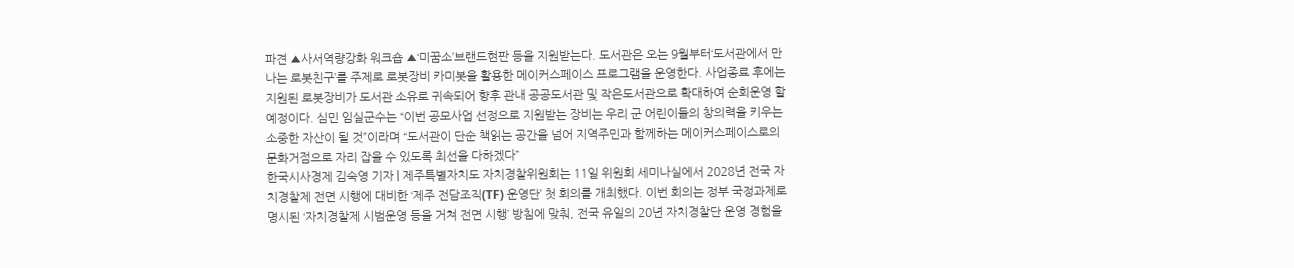파견 ▲사서역량강화 워크숍 ▲‘미꿈소’브랜드현판 등을 지원받는다. 도서관은 오는 9월부터‘도서관에서 만나는 로봇친구’를 주제로 로봇장비 카미봇을 활용한 메이커스페이스 프로그램을 운영한다. 사업종료 후에는 지원된 로봇장비가 도서관 소유로 귀속되어 향후 관내 공공도서관 및 작은도서관으로 확대하여 순회운영 할 예정이다. 심민 임실군수는 “이번 공모사업 선정으로 지원받는 장비는 우리 군 어린이들의 창의력을 키우는 소중한 자산이 될 것”이라며 “도서관이 단순 책읽는 공간을 넘어 지역주민과 함께하는 메이커스페이스로의 문화거점으로 자리 잡을 수 있도록 최선을 다하겠다”
한국시사경제 김숙영 기자 | 제주특별자치도 자치경찰위원회는 11일 위원회 세미나실에서 2028년 전국 자치경찰제 전면 시행에 대비한 ‘제주 전담조직(TF) 운영단’ 첫 회의를 개최했다. 이번 회의는 정부 국정과제로 명시된 ‘자치경찰제 시범운영 등을 거쳐 전면 시행’ 방침에 맞춰, 전국 유일의 20년 자치경찰단 운영 경험을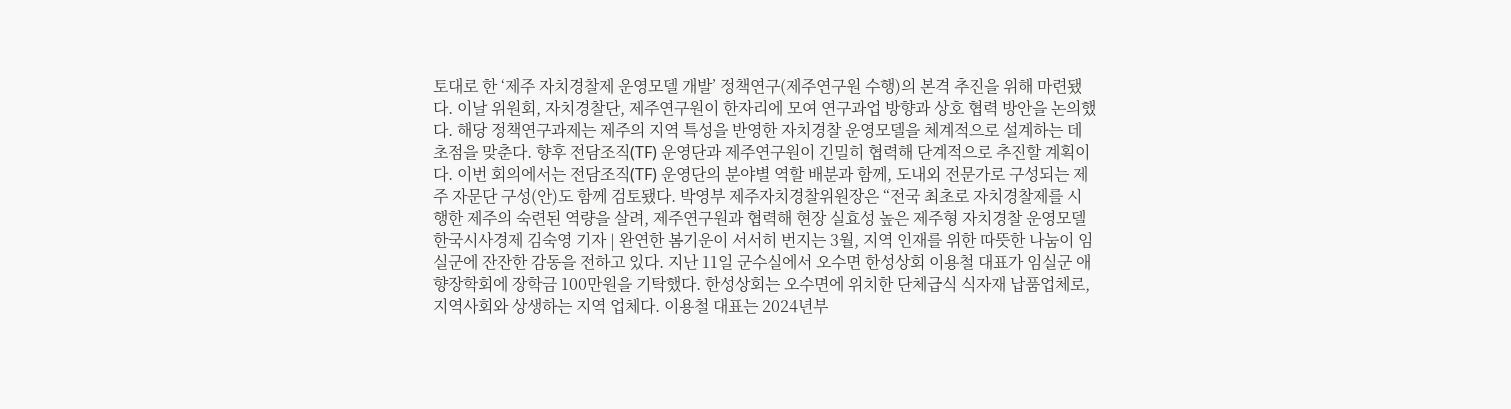토대로 한 ‘제주 자치경찰제 운영모델 개발’ 정책연구(제주연구원 수행)의 본격 추진을 위해 마련됐다. 이날 위원회, 자치경찰단, 제주연구원이 한자리에 모여 연구과업 방향과 상호 협력 방안을 논의했다. 해당 정책연구과제는 제주의 지역 특성을 반영한 자치경찰 운영모델을 체계적으로 설계하는 데 초점을 맞춘다. 향후 전담조직(TF) 운영단과 제주연구원이 긴밀히 협력해 단계적으로 추진할 계획이다. 이번 회의에서는 전담조직(TF) 운영단의 분야별 역할 배분과 함께, 도내외 전문가로 구성되는 제주 자문단 구성(안)도 함께 검토됐다. 박영부 제주자치경찰위원장은 “전국 최초로 자치경찰제를 시행한 제주의 숙련된 역량을 살려, 제주연구원과 협력해 현장 실효성 높은 제주형 자치경찰 운영모델
한국시사경제 김숙영 기자 | 완연한 봄기운이 서서히 번지는 3월, 지역 인재를 위한 따뜻한 나눔이 임실군에 잔잔한 감동을 전하고 있다. 지난 11일 군수실에서 오수면 한성상회 이용철 대표가 임실군 애향장학회에 장학금 100만원을 기탁했다. 한성상회는 오수면에 위치한 단체급식 식자재 납품업체로, 지역사회와 상생하는 지역 업체다. 이용철 대표는 2024년부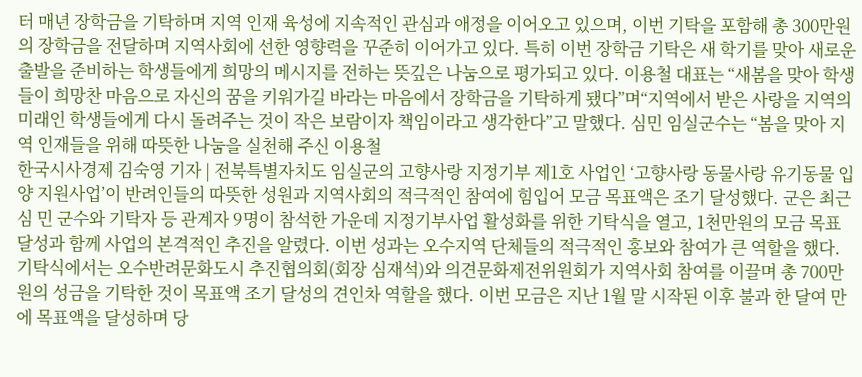터 매년 장학금을 기탁하며 지역 인재 육성에 지속적인 관심과 애정을 이어오고 있으며, 이번 기탁을 포함해 총 300만원의 장학금을 전달하며 지역사회에 선한 영향력을 꾸준히 이어가고 있다. 특히 이번 장학금 기탁은 새 학기를 맞아 새로운 출발을 준비하는 학생들에게 희망의 메시지를 전하는 뜻깊은 나눔으로 평가되고 있다. 이용철 대표는 “새봄을 맞아 학생들이 희망찬 마음으로 자신의 꿈을 키워가길 바라는 마음에서 장학금을 기탁하게 됐다”며“지역에서 받은 사랑을 지역의 미래인 학생들에게 다시 돌려주는 것이 작은 보람이자 책임이라고 생각한다”고 말했다. 심민 임실군수는 “봄을 맞아 지역 인재들을 위해 따뜻한 나눔을 실천해 주신 이용철
한국시사경제 김숙영 기자 | 전북특별자치도 임실군의 고향사랑 지정기부 제1호 사업인 ‘고향사랑 동물사랑 유기동물 입양 지원사업’이 반려인들의 따뜻한 성원과 지역사회의 적극적인 참여에 힘입어 모금 목표액은 조기 달성했다. 군은 최근 심 민 군수와 기탁자 등 관계자 9명이 참석한 가운데 지정기부사업 활성화를 위한 기탁식을 열고, 1천만원의 모금 목표 달성과 함께 사업의 본격적인 추진을 알렸다. 이번 성과는 오수지역 단체들의 적극적인 홍보와 참여가 큰 역할을 했다. 기탁식에서는 오수반려문화도시 추진협의회(회장 심재석)와 의견문화제전위원회가 지역사회 참여를 이끌며 총 700만 원의 성금을 기탁한 것이 목표액 조기 달성의 견인차 역할을 했다. 이번 모금은 지난 1월 말 시작된 이후 불과 한 달여 만에 목표액을 달성하며 당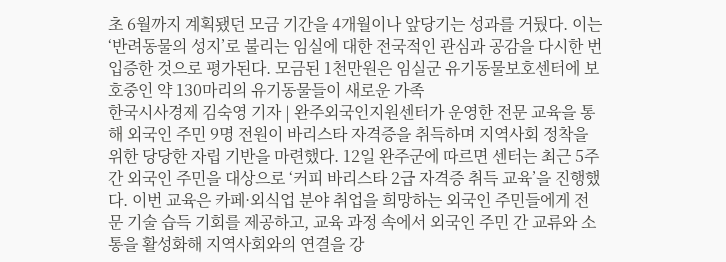초 6월까지 계획됐던 모금 기간을 4개월이나 앞당기는 성과를 거뒀다. 이는‘반려동물의 성지’로 불리는 임실에 대한 전국적인 관심과 공감을 다시한 번 입증한 것으로 평가된다. 모금된 1천만원은 임실군 유기동물보호센터에 보호중인 약 130마리의 유기동물들이 새로운 가족
한국시사경제 김숙영 기자 | 완주외국인지원센터가 운영한 전문 교육을 통해 외국인 주민 9명 전원이 바리스타 자격증을 취득하며 지역사회 정착을 위한 당당한 자립 기반을 마련했다. 12일 완주군에 따르면 센터는 최근 5주간 외국인 주민을 대상으로 ‘커피 바리스타 2급 자격증 취득 교육’을 진행했다. 이번 교육은 카페·외식업 분야 취업을 희망하는 외국인 주민들에게 전문 기술 습득 기회를 제공하고, 교육 과정 속에서 외국인 주민 간 교류와 소통을 활성화해 지역사회와의 연결을 강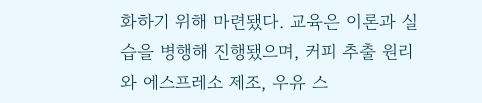화하기 위해 마련됐다. 교육은 이론과 실습을 병행해 진행됐으며, 커피 추출 원리와 에스프레소 제조, 우유 스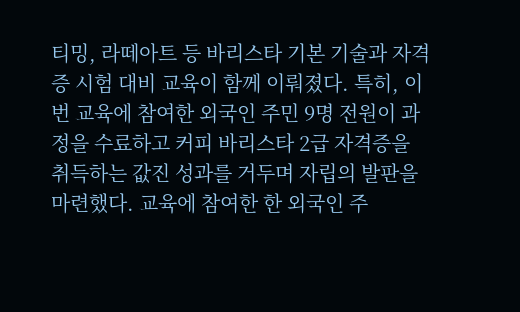티밍, 라떼아트 등 바리스타 기본 기술과 자격증 시험 대비 교육이 함께 이뤄졌다. 특히, 이번 교육에 참여한 외국인 주민 9명 전원이 과정을 수료하고 커피 바리스타 2급 자격증을 취득하는 값진 성과를 거두며 자립의 발판을 마련했다. 교육에 참여한 한 외국인 주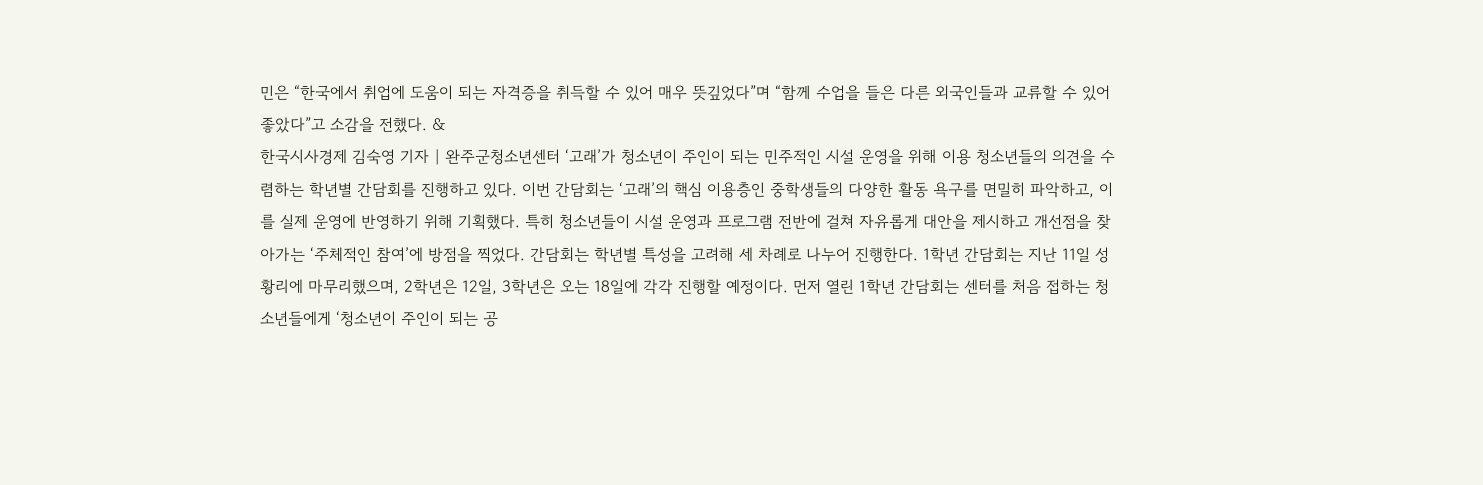민은 “한국에서 취업에 도움이 되는 자격증을 취득할 수 있어 매우 뜻깊었다”며 “함께 수업을 들은 다른 외국인들과 교류할 수 있어 좋았다”고 소감을 전했다. &
한국시사경제 김숙영 기자 | 완주군청소년센터 ‘고래’가 청소년이 주인이 되는 민주적인 시설 운영을 위해 이용 청소년들의 의견을 수렴하는 학년별 간담회를 진행하고 있다. 이번 간담회는 ‘고래’의 핵심 이용층인 중학생들의 다양한 활동 욕구를 면밀히 파악하고, 이를 실제 운영에 반영하기 위해 기획했다. 특히 청소년들이 시설 운영과 프로그램 전반에 걸쳐 자유롭게 대안을 제시하고 개선점을 찾아가는 ‘주체적인 참여’에 방점을 찍었다. 간담회는 학년별 특성을 고려해 세 차례로 나누어 진행한다. 1학년 간담회는 지난 11일 성황리에 마무리했으며, 2학년은 12일, 3학년은 오는 18일에 각각 진행할 예정이다. 먼저 열린 1학년 간담회는 센터를 처음 접하는 청소년들에게 ‘청소년이 주인이 되는 공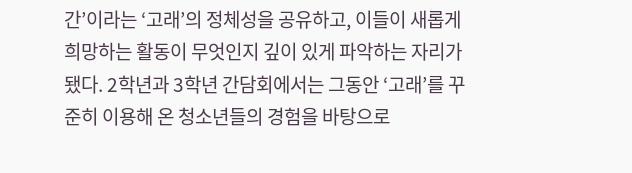간’이라는 ‘고래’의 정체성을 공유하고, 이들이 새롭게 희망하는 활동이 무엇인지 깊이 있게 파악하는 자리가 됐다. 2학년과 3학년 간담회에서는 그동안 ‘고래’를 꾸준히 이용해 온 청소년들의 경험을 바탕으로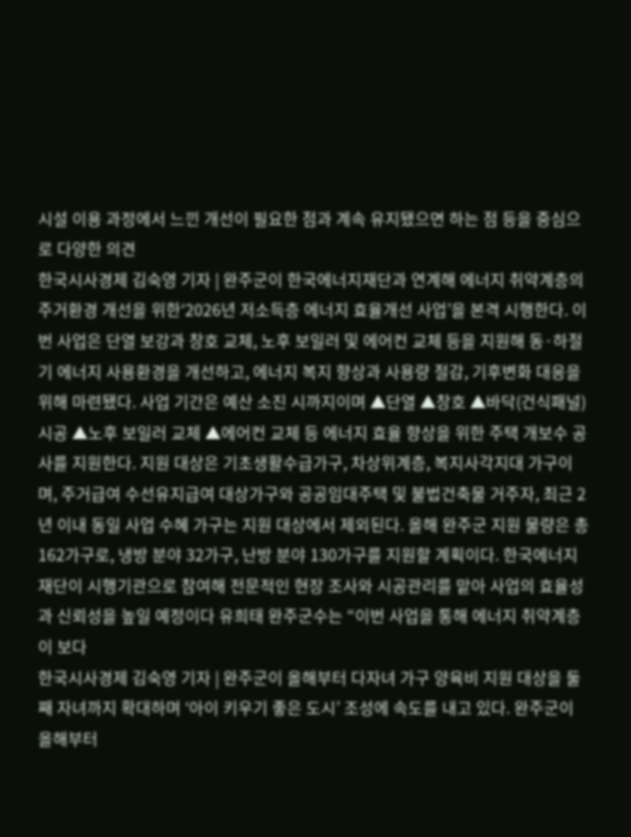시설 이용 과정에서 느낀 개선이 필요한 점과 계속 유지됐으면 하는 점 등을 중심으로 다양한 의견
한국시사경제 김숙영 기자 | 완주군이 한국에너지재단과 연계해 에너지 취약계층의 주거환경 개선을 위한‘2026년 저소득층 에너지 효율개선 사업’을 본격 시행한다. 이번 사업은 단열 보강과 창호 교체, 노후 보일러 및 에어컨 교체 등을 지원해 동·하절기 에너지 사용환경을 개선하고, 에너지 복지 향상과 사용량 절감, 기후변화 대응을 위해 마련됐다. 사업 기간은 예산 소진 시까지이며 ▲단열 ▲창호 ▲바닥(건식패널) 시공 ▲노후 보일러 교체 ▲에어컨 교체 등 에너지 효율 향상을 위한 주택 개보수 공사를 지원한다. 지원 대상은 기초생활수급가구, 차상위계층, 복지사각지대 가구이며, 주거급여 수선유지급여 대상가구와 공공임대주택 및 불법건축물 거주자, 최근 2년 이내 동일 사업 수혜 가구는 지원 대상에서 제외된다. 올해 완주군 지원 물량은 총 162가구로, 냉방 분야 32가구, 난방 분야 130가구를 지원할 계획이다. 한국에너지재단이 시행기관으로 참여해 전문적인 현장 조사와 시공관리를 맡아 사업의 효율성과 신뢰성을 높일 예정이다 유희태 완주군수는 “이번 사업을 통해 에너지 취약계층이 보다
한국시사경제 김숙영 기자 | 완주군이 올해부터 다자녀 가구 양육비 지원 대상을 둘째 자녀까지 확대하며 ‘아이 키우기 좋은 도시’ 조성에 속도를 내고 있다. 완주군이 올해부터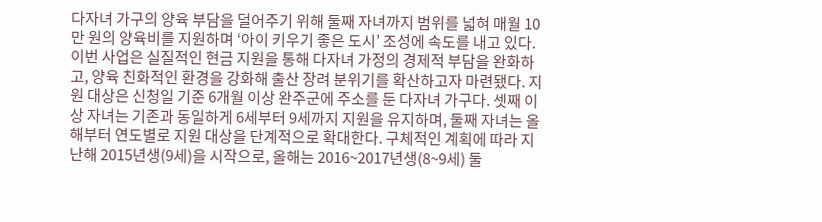다자녀 가구의 양육 부담을 덜어주기 위해 둘째 자녀까지 범위를 넓혀 매월 10만 원의 양육비를 지원하며 ‘아이 키우기 좋은 도시’ 조성에 속도를 내고 있다. 이번 사업은 실질적인 현금 지원을 통해 다자녀 가정의 경제적 부담을 완화하고, 양육 친화적인 환경을 강화해 출산 장려 분위기를 확산하고자 마련됐다. 지원 대상은 신청일 기준 6개월 이상 완주군에 주소를 둔 다자녀 가구다. 셋째 이상 자녀는 기존과 동일하게 6세부터 9세까지 지원을 유지하며, 둘째 자녀는 올해부터 연도별로 지원 대상을 단계적으로 확대한다. 구체적인 계획에 따라 지난해 2015년생(9세)을 시작으로, 올해는 2016~2017년생(8~9세) 둘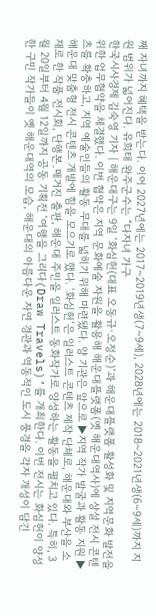째 자녀까지 혜택을 받는다. 이어 2027년에는 2017~2019년생(7~9세), 2028년에는 2018~2021년생(6~9세)까지 지원 범위가 넓어진다. 유희태 완주군수는 “다자녀 가구
한국시사경제 김숙영 기자 | 해운대구는 9일 ‘화심헌(대표 오동규·오정순)’과 해운대플랫폼 활성화 및 지역문화 발전을 위한 업무협약을 체결했다. 이번 협약은 지역 문화예술 자원을 활용해 해운대플랫폼(옛 해운대역사)에 상설 전시 콘텐츠를 확충하고, 지역 예술인들의 활동 무대를 넓히기 위해 마련됐다. 양 기관은 앞으로 ▶지역 작가 발굴과 활동 지원 ▶해운대 맞춤형 전시 콘텐츠 개발에 힘을 모으기로 했다. ‘화심헌’은 일러스트 콘텐츠 제작 단체로, 해운대와 부산을 소재로 한 작품 전시회, 단행본․매거진 출판, 해운대 주민을 일러스트 동화작가로 양성하는 활동을 펼치고 있다. 특히, 3월 20일부터 4월 12일까지 공동 기획전 ‘여행을 그리다(Draw Travels)’를 개최한다. 이번 전시는 화심헌이 양성한 구민 작가들이 옛 해운대역의 모습, 해운대의 아름다운 자연 경관과 역동적인 도시 풍경을 각자 개성이 담긴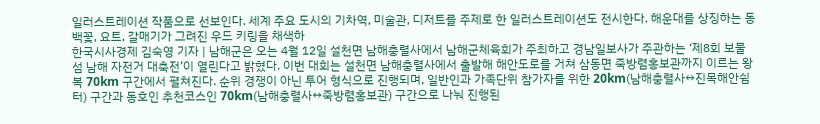일러스트레이션 작품으로 선보인다. 세계 주요 도시의 기차역, 미술관, 디저트를 주제로 한 일러스트레이션도 전시한다. 해운대를 상징하는 동백꽃, 요트, 갈매기가 그려진 우드 키링을 채색하
한국시사경제 김숙영 기자 | 남해군은 오는 4월 12일 설천면 남해충렬사에서 남해군체육회가 주최하고 경남일보사가 주관하는 ‘제8회 보물섬 남해 자전거 대축전’이 열린다고 밝혔다. 이번 대회는 설천면 남해충렬사에서 출발해 해안도로를 거쳐 삼동면 죽방렴홍보관까지 이르는 왕복 70km 구간에서 펼쳐진다. 순위 경쟁이 아닌 투어 형식으로 진행되며, 일반인과 가족단위 참가자를 위한 20km(남해충렬사↔진목해안쉼터) 구간과 동호인 추천코스인 70km(남해충렬사↔죽방렴홍보관) 구간으로 나눠 진행된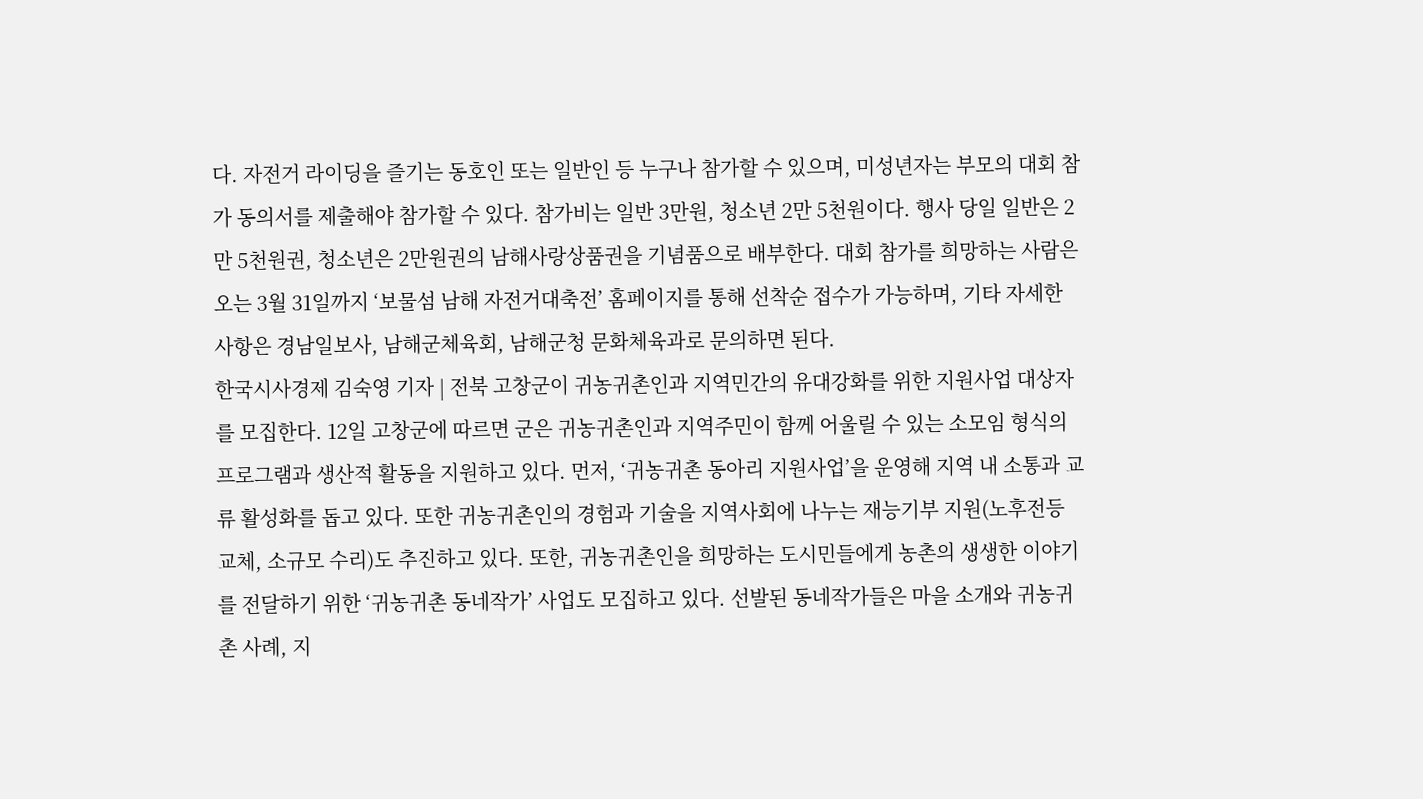다. 자전거 라이딩을 즐기는 동호인 또는 일반인 등 누구나 참가할 수 있으며, 미성년자는 부모의 대회 참가 동의서를 제출해야 참가할 수 있다. 참가비는 일반 3만원, 청소년 2만 5천원이다. 행사 당일 일반은 2만 5천원권, 청소년은 2만원권의 남해사랑상품권을 기념품으로 배부한다. 대회 참가를 희망하는 사람은 오는 3월 31일까지 ‘보물섬 남해 자전거대축전’ 홈페이지를 통해 선착순 접수가 가능하며, 기타 자세한 사항은 경남일보사, 남해군체육회, 남해군청 문화체육과로 문의하면 된다.
한국시사경제 김숙영 기자 | 전북 고창군이 귀농귀촌인과 지역민간의 유대강화를 위한 지원사업 대상자를 모집한다. 12일 고창군에 따르면 군은 귀농귀촌인과 지역주민이 함께 어울릴 수 있는 소모임 형식의 프로그램과 생산적 활동을 지원하고 있다. 먼저, ‘귀농귀촌 동아리 지원사업’을 운영해 지역 내 소통과 교류 활성화를 돕고 있다. 또한 귀농귀촌인의 경험과 기술을 지역사회에 나누는 재능기부 지원(노후전등 교체, 소규모 수리)도 추진하고 있다. 또한, 귀농귀촌인을 희망하는 도시민들에게 농촌의 생생한 이야기를 전달하기 위한 ‘귀농귀촌 동네작가’ 사업도 모집하고 있다. 선발된 동네작가들은 마을 소개와 귀농귀촌 사례, 지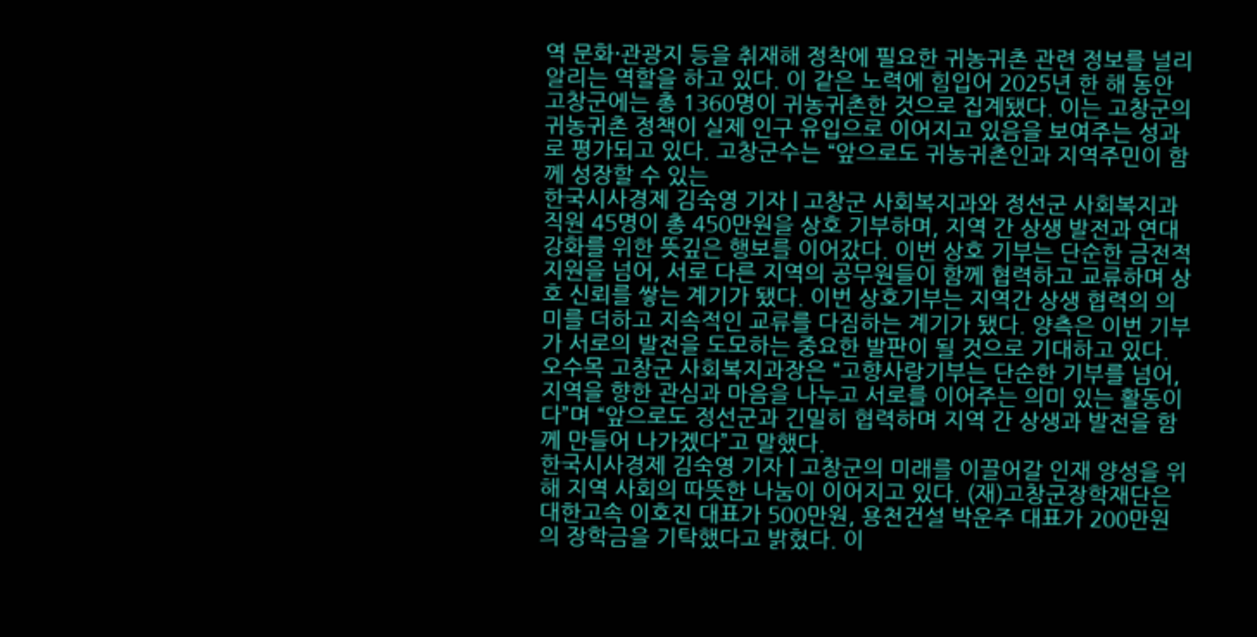역 문화·관광지 등을 취재해 정착에 필요한 귀농귀촌 관련 정보를 널리 알리는 역할을 하고 있다. 이 같은 노력에 힘입어 2025년 한 해 동안 고창군에는 총 1360명이 귀농귀촌한 것으로 집계됐다. 이는 고창군의 귀농귀촌 정책이 실제 인구 유입으로 이어지고 있음을 보여주는 성과로 평가되고 있다. 고창군수는 “앞으로도 귀농귀촌인과 지역주민이 함께 성장할 수 있는
한국시사경제 김숙영 기자 | 고창군 사회복지과와 정선군 사회복지과 직원 45명이 총 450만원을 상호 기부하며, 지역 간 상생 발전과 연대 강화를 위한 뜻깊은 행보를 이어갔다. 이번 상호 기부는 단순한 금전적 지원을 넘어, 서로 다른 지역의 공무원들이 함께 협력하고 교류하며 상호 신뢰를 쌓는 계기가 됐다. 이번 상호기부는 지역간 상생 협력의 의미를 더하고 지속적인 교류를 다짐하는 계기가 됐다. 양측은 이번 기부가 서로의 발전을 도모하는 중요한 발판이 될 것으로 기대하고 있다. 오수목 고창군 사회복지과장은 “고향사랑기부는 단순한 기부를 넘어, 지역을 향한 관심과 마음을 나누고 서로를 이어주는 의미 있는 활동이다”며 “앞으로도 정선군과 긴밀히 협력하며 지역 간 상생과 발전을 함께 만들어 나가겠다”고 말했다.
한국시사경제 김숙영 기자 | 고창군의 미래를 이끌어갈 인재 양성을 위해 지역 사회의 따뜻한 나눔이 이어지고 있다. (재)고창군장학재단은 대한고속 이호진 대표가 500만원, 용천건설 박운주 대표가 200만원의 장학금을 기탁했다고 밝혔다. 이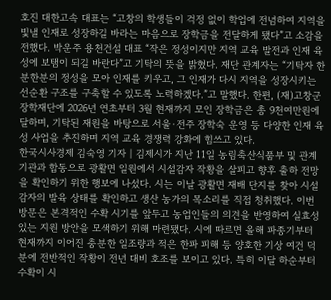호진 대한고속 대표는 “고창의 학생들이 걱정 없이 학업에 전념하여 지역을 빛낼 인재로 성장하길 바라는 마음으로 장학금을 전달하게 됐다”고 소감을 전했다. 박운주 용천건설 대표 “작은 정성이지만 지역 교육 발전과 인재 육성에 보탬이 되길 바란다”고 기탁의 뜻을 밝혔다. 재단 관계자는 “기탁자 한분한분의 정성을 모아 인재를 키우고, 그 인재가 다시 지역을 성장시키는 선순환 구조를 구축할 수 있도록 노력하겠다.”고 말했다. 한편, (재)고창군장학재단에 2026년 연초부터 3월 현재까지 모인 장학금은 총 9천여만원에 달하며, 기탁된 재원을 바탕으로 서울·전주 장학숙 운영 등 다양한 인재 육성 사업을 추진하며 지역 교육 경쟁력 강화에 힘쓰고 있다.
한국시사경제 김숙영 기자 | 김제시가 지난 11일 농림축산식품부 및 관계기관과 합동으로 광활면 일원에서 시설감자 작황을 살피고 향후 출하 전망을 확인하기 위한 행보에 나섰다. 시는 이날 광활면 재배 단지를 찾아 시설감자의 발육 상태를 확인하고 생산 농가의 목소리를 직접 청취했다. 이번 방문은 본격적인 수확 시기를 앞두고 농업인들의 의견을 반영하여 실효성 있는 지원 방안을 모색하기 위해 마련됐다. 시에 따르면 올해 파종기부터 현재까지 이어진 충분한 일조량과 적은 한파 피해 등 양호한 기상 여건 덕분에 전반적인 작황이 전년 대비 호조를 보이고 있다. 특히 이달 하순부터 수확이 시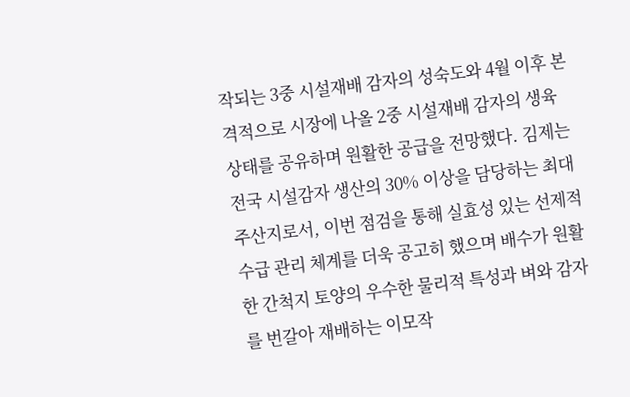작되는 3중 시설재배 감자의 성숙도와 4월 이후 본격적으로 시장에 나올 2중 시설재배 감자의 생육 상태를 공유하며 원활한 공급을 전망했다. 김제는 전국 시설감자 생산의 30% 이상을 담당하는 최대 주산지로서, 이번 점검을 통해 실효성 있는 선제적 수급 관리 체계를 더욱 공고히 했으며 배수가 원활한 간척지 토양의 우수한 물리적 특성과 벼와 감자를 번갈아 재배하는 이모작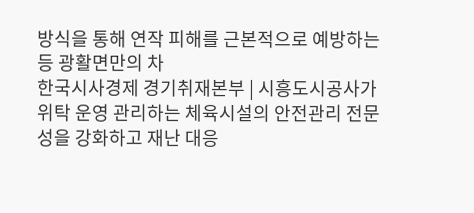방식을 통해 연작 피해를 근본적으로 예방하는 등 광활면만의 차
한국시사경제 경기취재본부 | 시흥도시공사가 위탁 운영 관리하는 체육시설의 안전관리 전문성을 강화하고 재난 대응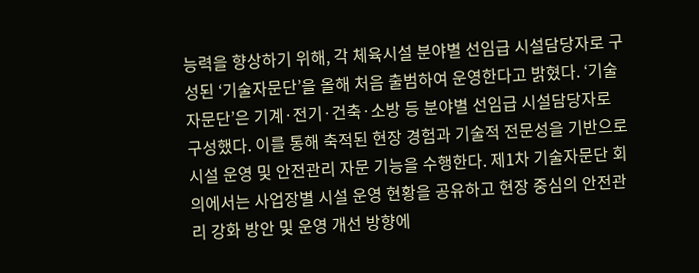능력을 향상하기 위해, 각 체육시설 분야별 선임급 시설담당자로 구성된 ‘기술자문단’을 올해 처음 출범하여 운영한다고 밝혔다. ‘기술자문단’은 기계·전기·건축·소방 등 분야별 선임급 시설담당자로 구성했다. 이를 통해 축적된 현장 경험과 기술적 전문성을 기반으로 시설 운영 및 안전관리 자문 기능을 수행한다. 제1차 기술자문단 회의에서는 사업장별 시설 운영 현황을 공유하고 현장 중심의 안전관리 강화 방안 및 운영 개선 방향에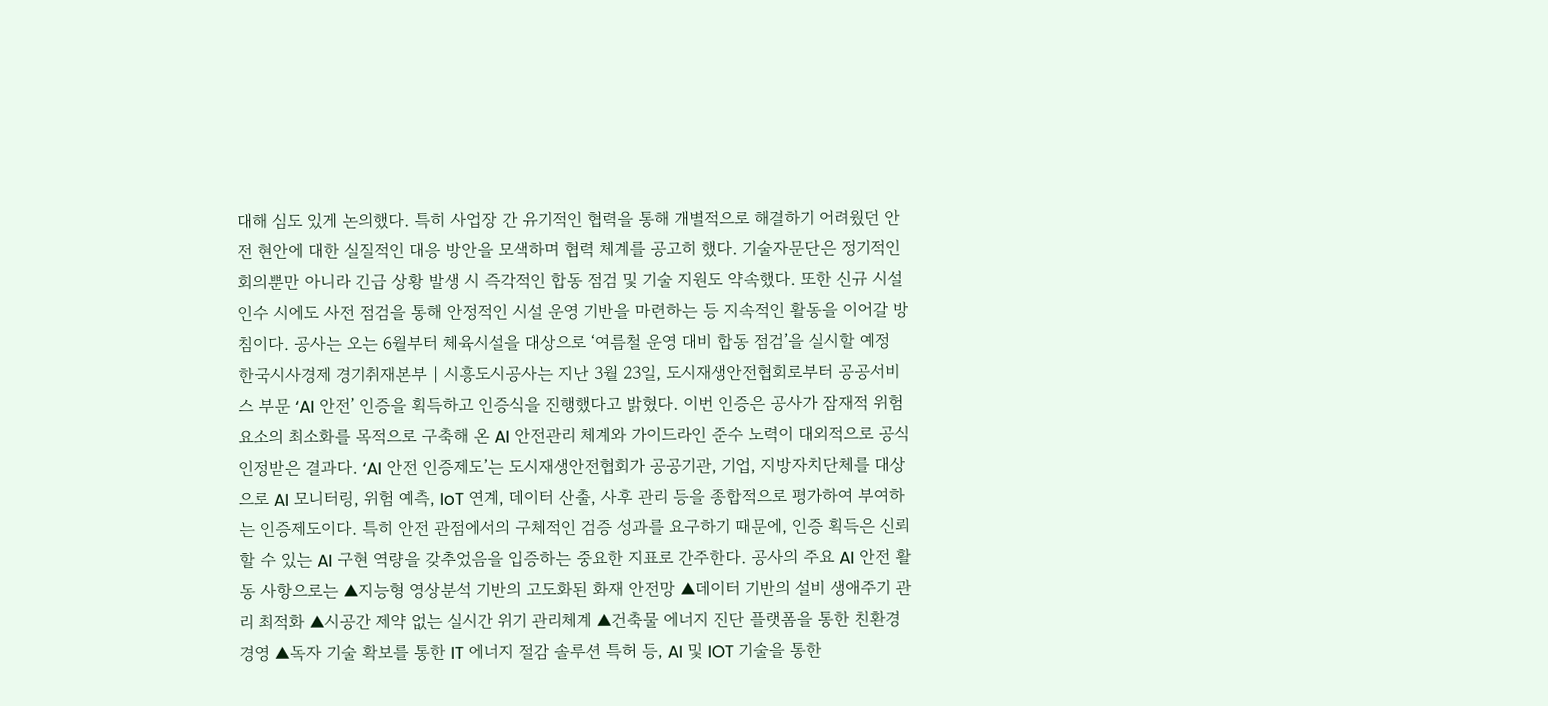대해 심도 있게 논의했다. 특히 사업장 간 유기적인 협력을 통해 개별적으로 해결하기 어려웠던 안전 현안에 대한 실질적인 대응 방안을 모색하며 협력 체계를 공고히 했다. 기술자문단은 정기적인 회의뿐만 아니라 긴급 상황 발생 시 즉각적인 합동 점검 및 기술 지원도 약속했다. 또한 신규 시설 인수 시에도 사전 점검을 통해 안정적인 시설 운영 기반을 마련하는 등 지속적인 활동을 이어갈 방침이다. 공사는 오는 6월부터 체육시설을 대상으로 ‘여름철 운영 대비 합동 점검’을 실시할 예정
한국시사경제 경기취재본부 | 시흥도시공사는 지난 3월 23일, 도시재생안전협회로부터 공공서비스 부문 ‘AI 안전’ 인증을 획득하고 인증식을 진행했다고 밝혔다. 이번 인증은 공사가 잠재적 위험 요소의 최소화를 목적으로 구축해 온 AI 안전관리 체계와 가이드라인 준수 노력이 대외적으로 공식 인정받은 결과다. ‘AI 안전 인증제도’는 도시재생안전협회가 공공기관, 기업, 지방자치단체를 대상으로 AI 모니터링, 위험 예측, IoT 연계, 데이터 산출, 사후 관리 등을 종합적으로 평가하여 부여하는 인증제도이다. 특히 안전 관점에서의 구체적인 검증 성과를 요구하기 때문에, 인증 획득은 신뢰할 수 있는 AI 구현 역량을 갖추었음을 입증하는 중요한 지표로 간주한다. 공사의 주요 AI 안전 활동 사항으로는 ▲지능형 영상분석 기반의 고도화된 화재 안전망 ▲데이터 기반의 설비 생애주기 관리 최적화 ▲시공간 제약 없는 실시간 위기 관리체계 ▲건축물 에너지 진단 플랫폼을 통한 친환경 경영 ▲독자 기술 확보를 통한 IT 에너지 절감 솔루션 특허 등, AI 및 IOT 기술을 통한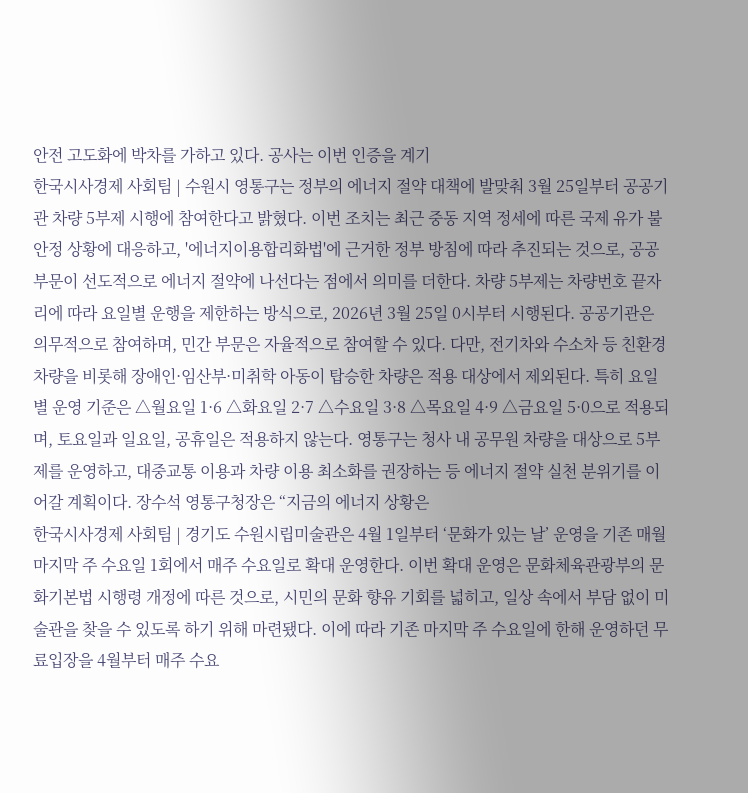안전 고도화에 박차를 가하고 있다. 공사는 이번 인증을 계기
한국시사경제 사회팀 | 수원시 영통구는 정부의 에너지 절약 대책에 발맞춰 3월 25일부터 공공기관 차량 5부제 시행에 참여한다고 밝혔다. 이번 조치는 최근 중동 지역 정세에 따른 국제 유가 불안정 상황에 대응하고, '에너지이용합리화법'에 근거한 정부 방침에 따라 추진되는 것으로, 공공부문이 선도적으로 에너지 절약에 나선다는 점에서 의미를 더한다. 차량 5부제는 차량번호 끝자리에 따라 요일별 운행을 제한하는 방식으로, 2026년 3월 25일 0시부터 시행된다. 공공기관은 의무적으로 참여하며, 민간 부문은 자율적으로 참여할 수 있다. 다만, 전기차와 수소차 등 친환경 차량을 비롯해 장애인·임산부·미취학 아동이 탑승한 차량은 적용 대상에서 제외된다. 특히 요일별 운영 기준은 △월요일 1·6 △화요일 2·7 △수요일 3·8 △목요일 4·9 △금요일 5·0으로 적용되며, 토요일과 일요일, 공휴일은 적용하지 않는다. 영통구는 청사 내 공무원 차량을 대상으로 5부제를 운영하고, 대중교통 이용과 차량 이용 최소화를 권장하는 등 에너지 절약 실천 분위기를 이어갈 계획이다. 장수석 영통구청장은 “지금의 에너지 상황은
한국시사경제 사회팀 | 경기도 수원시립미술관은 4월 1일부터 ‘문화가 있는 날’ 운영을 기존 매월 마지막 주 수요일 1회에서 매주 수요일로 확대 운영한다. 이번 확대 운영은 문화체육관광부의 문화기본법 시행령 개정에 따른 것으로, 시민의 문화 향유 기회를 넓히고, 일상 속에서 부담 없이 미술관을 찾을 수 있도록 하기 위해 마련됐다. 이에 따라 기존 마지막 주 수요일에 한해 운영하던 무료입장을 4월부터 매주 수요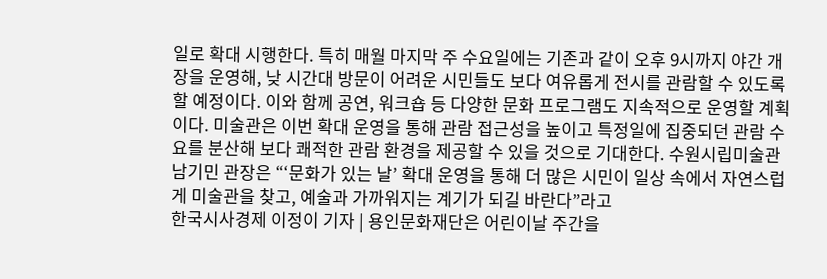일로 확대 시행한다. 특히 매월 마지막 주 수요일에는 기존과 같이 오후 9시까지 야간 개장을 운영해, 낮 시간대 방문이 어려운 시민들도 보다 여유롭게 전시를 관람할 수 있도록 할 예정이다. 이와 함께 공연, 워크숍 등 다양한 문화 프로그램도 지속적으로 운영할 계획이다. 미술관은 이번 확대 운영을 통해 관람 접근성을 높이고 특정일에 집중되던 관람 수요를 분산해 보다 쾌적한 관람 환경을 제공할 수 있을 것으로 기대한다. 수원시립미술관 남기민 관장은 “‘문화가 있는 날’ 확대 운영을 통해 더 많은 시민이 일상 속에서 자연스럽게 미술관을 찾고, 예술과 가까워지는 계기가 되길 바란다”라고
한국시사경제 이정이 기자 | 용인문화재단은 어린이날 주간을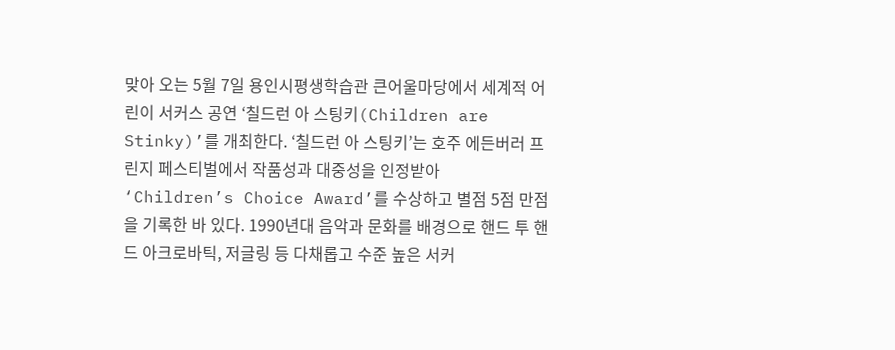맞아 오는 5월 7일 용인시평생학습관 큰어울마당에서 세계적 어린이 서커스 공연 ‘칠드런 아 스팅키(Children are Stinky)’를 개최한다. ‘칠드런 아 스팅키’는 호주 에든버러 프린지 페스티벌에서 작품성과 대중성을 인정받아 ‘Children’s Choice Award’를 수상하고 별점 5점 만점을 기록한 바 있다. 1990년대 음악과 문화를 배경으로 핸드 투 핸드 아크로바틱, 저글링 등 다채롭고 수준 높은 서커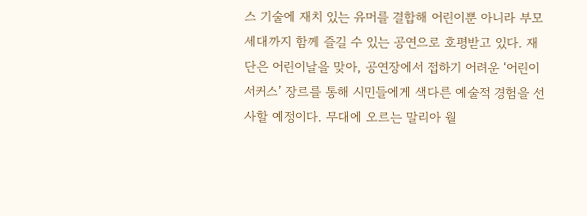스 기술에 재치 있는 유머를 결합해 어린이뿐 아니라 부모 세대까지 함께 즐길 수 있는 공연으로 호평받고 있다. 재단은 어린이날을 맞아, 공연장에서 접하기 어려운 ‘어린이 서커스’ 장르를 통해 시민들에게 색다른 예술적 경험을 선사할 예정이다. 무대에 오르는 말리아 월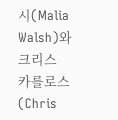시(Malia Walsh)와 크리스 카를로스(Chris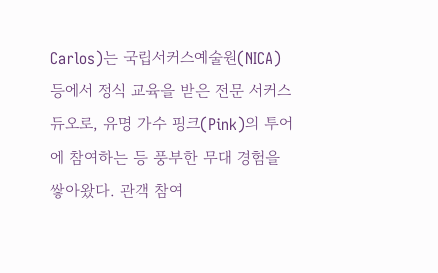Carlos)는 국립서커스예술원(NICA) 등에서 정식 교육을 받은 전문 서커스 듀오로, 유명 가수 핑크(Pink)의 투어에 참여하는 등 풍부한 무대 경험을 쌓아왔다. 관객 참여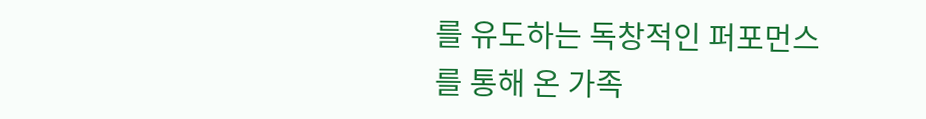를 유도하는 독창적인 퍼포먼스를 통해 온 가족